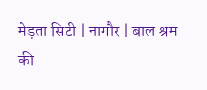मेड़ता सिटी | नागौर | बाल श्रम की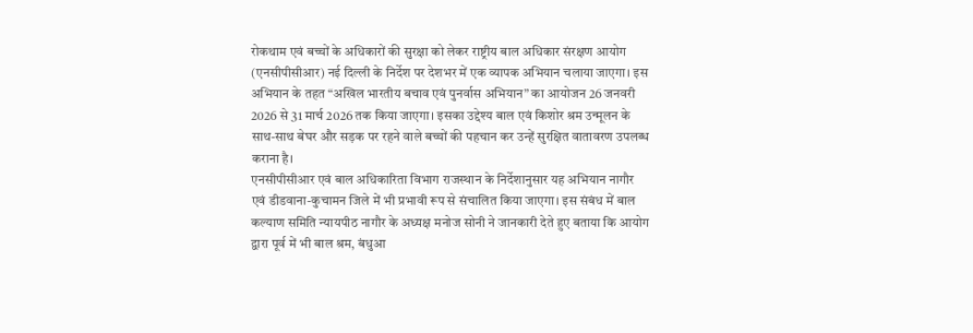रोकथाम एवं बच्चों के अधिकारों की सुरक्षा को लेकर राष्ट्रीय बाल अधिकार संरक्षण आयोग (एनसीपीसीआर) नई दिल्ली के निर्देश पर देशभर में एक व्यापक अभियान चलाया जाएगा। इस अभियान के तहत “अखिल भारतीय बचाव एवं पुनर्वास अभियान” का आयोजन 26 जनवरी 2026 से 31 मार्च 2026 तक किया जाएगा। इसका उद्देश्य बाल एवं किशोर श्रम उन्मूलन के साथ-साथ बेघर और सड़क पर रहने वाले बच्चों की पहचान कर उन्हें सुरक्षित वातावरण उपलब्ध कराना है।
एनसीपीसीआर एवं बाल अधिकारिता विभाग राजस्थान के निर्देशानुसार यह अभियान नागौर एवं डीडवाना-कुचामन जिले में भी प्रभावी रूप से संचालित किया जाएगा। इस संबंध में बाल कल्याण समिति न्यायपीठ नागौर के अध्यक्ष मनोज सोनी ने जानकारी देते हुए बताया कि आयोग द्वारा पूर्व में भी बाल श्रम, बंधुआ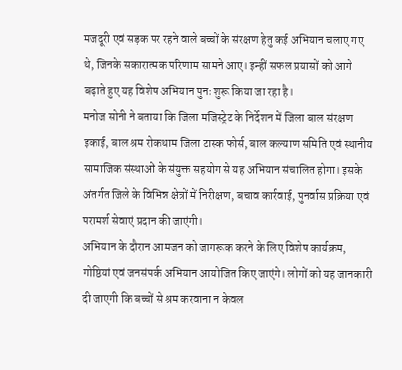मजदूरी एवं सड़क पर रहने वाले बच्चों के संरक्षण हेतु कई अभियान चलाए गए थे, जिनके सकारात्मक परिणाम सामने आए। इन्हीं सफल प्रयासों को आगे बढ़ाते हुए यह विशेष अभियान पुनः शुरू किया जा रहा है।
मनोज सोनी ने बताया कि जिला मजिस्ट्रेट के निर्देशन में जिला बाल संरक्षण इकाई, बाल श्रम रोकथाम जिला टास्क फोर्स, बाल कल्याण समिति एवं स्थानीय सामाजिक संस्थाओं के संयुक्त सहयोग से यह अभियान संचालित होगा। इसके अंतर्गत जिले के विभिन्न क्षेत्रों में निरीक्षण, बचाव कार्रवाई, पुनर्वास प्रक्रिया एवं परामर्श सेवाएं प्रदान की जाएंगी।
अभियान के दौरान आमजन को जागरूक करने के लिए विशेष कार्यक्रम, गोष्ठियां एवं जनसंपर्क अभियान आयोजित किए जाएंगे। लोगों को यह जानकारी दी जाएगी कि बच्चों से श्रम करवाना न केवल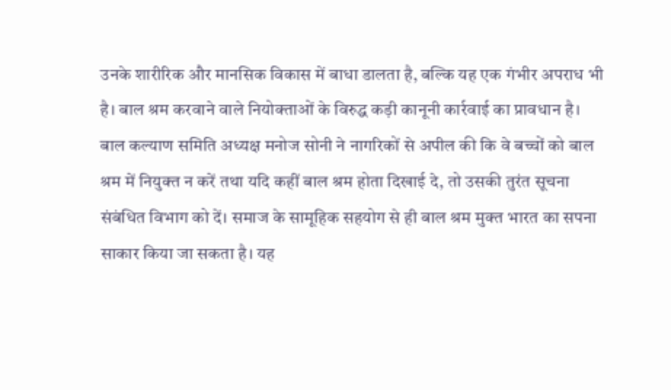उनके शारीरिक और मानसिक विकास में बाधा डालता है, बल्कि यह एक गंभीर अपराध भी है। बाल श्रम करवाने वाले नियोक्ताओं के विरुद्ध कड़ी कानूनी कार्रवाई का प्रावधान है।
बाल कल्याण समिति अध्यक्ष मनोज सोनी ने नागरिकों से अपील की कि वे बच्चों को बाल श्रम में नियुक्त न करें तथा यदि कहीं बाल श्रम होता दिखाई दे, तो उसकी तुरंत सूचना संबंधित विभाग को दें। समाज के सामूहिक सहयोग से ही बाल श्रम मुक्त भारत का सपना साकार किया जा सकता है। यह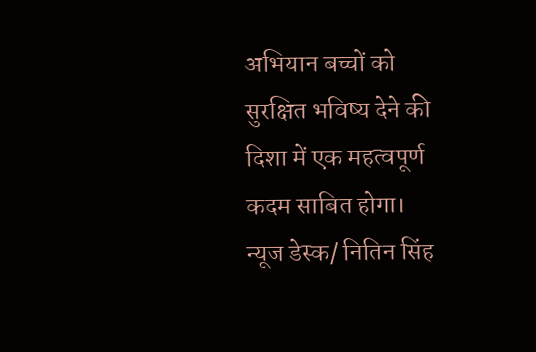अभियान बच्चों को सुरक्षित भविष्य देने की दिशा में एक महत्वपूर्ण कदम साबित होगा।
न्यूज डेस्क/ नितिन सिंह